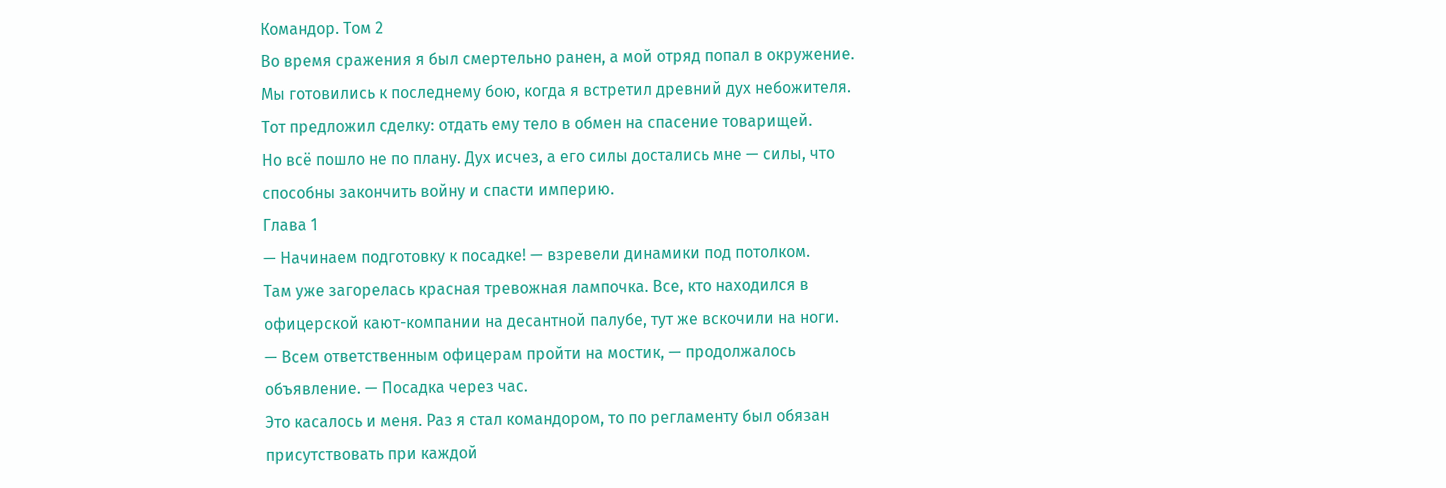Командор. Том 2
Во время сражения я был смертельно ранен, а мой отряд попал в окружение. Мы готовились к последнему бою, когда я встретил древний дух небожителя. Тот предложил сделку: отдать ему тело в обмен на спасение товарищей.
Но всё пошло не по плану. Дух исчез, а его силы достались мне — силы, что способны закончить войну и спасти империю.
Глава 1
— Начинаем подготовку к посадке! — взревели динамики под потолком.
Там уже загорелась красная тревожная лампочка. Все, кто находился в офицерской кают-компании на десантной палубе, тут же вскочили на ноги.
— Всем ответственным офицерам пройти на мостик, — продолжалось объявление. — Посадка через час.
Это касалось и меня. Раз я стал командором, то по регламенту был обязан присутствовать при каждой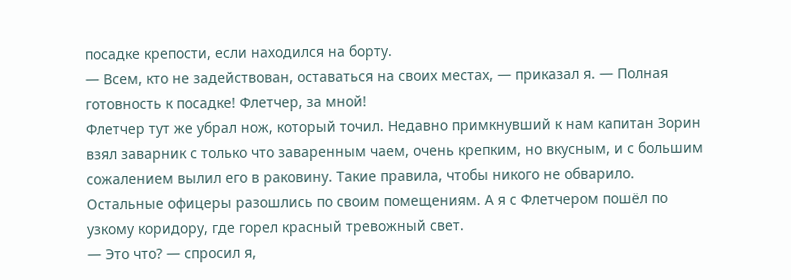посадке крепости, если находился на борту.
— Всем, кто не задействован, оставаться на своих местах, — приказал я. — Полная готовность к посадке! Флетчер, за мной!
Флетчер тут же убрал нож, который точил. Недавно примкнувший к нам капитан Зорин взял заварник с только что заваренным чаем, очень крепким, но вкусным, и с большим сожалением вылил его в раковину. Такие правила, чтобы никого не обварило.
Остальные офицеры разошлись по своим помещениям. А я с Флетчером пошёл по узкому коридору, где горел красный тревожный свет.
— Это что? — спросил я,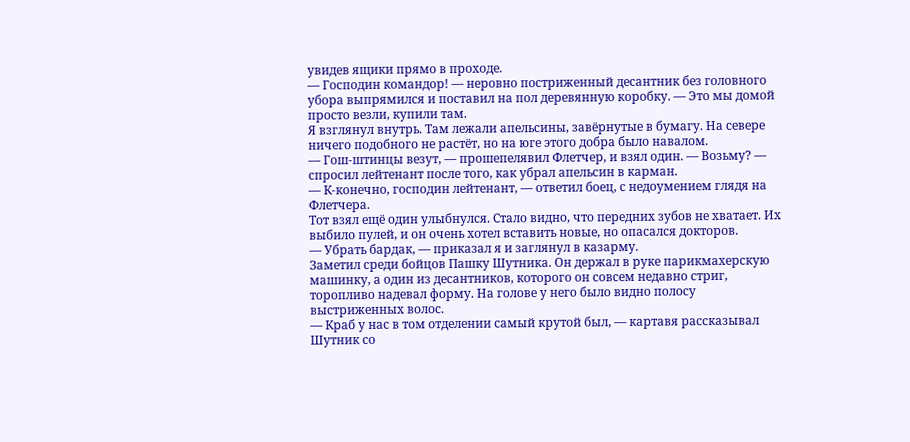увидев ящики прямо в проходе.
— Господин командор! — неровно постриженный десантник без головного убора выпрямился и поставил на пол деревянную коробку. — Это мы домой просто везли, купили там.
Я взглянул внутрь. Там лежали апельсины, завёрнутые в бумагу. На севере ничего подобного не растёт, но на юге этого добра было навалом.
— Гош-штинцы везут, — прошепелявил Флетчер, и взял один. — Возьму? — спросил лейтенант после того, как убрал апельсин в карман.
— К-конечно, господин лейтенант, — ответил боец, с недоумением глядя на Флетчера.
Тот взял ещё один улыбнулся. Стало видно, что передних зубов не хватает. Их выбило пулей, и он очень хотел вставить новые, но опасался докторов.
— Убрать бардак, — приказал я и заглянул в казарму.
Заметил среди бойцов Пашку Шутника. Он держал в руке парикмахерскую машинку, а один из десантников, которого он совсем недавно стриг, торопливо надевал форму. На голове у него было видно полосу выстриженных волос.
— Краб у нас в том отделении самый крутой был, — картавя рассказывал Шутник со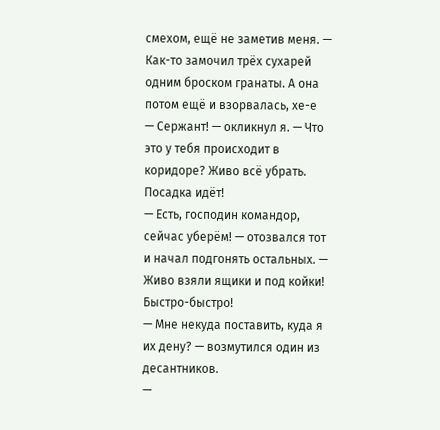смехом, ещё не заметив меня. — Как-то замочил трёх сухарей одним броском гранаты. А она потом ещё и взорвалась, хе-е
— Сержант! — окликнул я. — Что это у тебя происходит в коридоре? Живо всё убрать. Посадка идёт!
— Есть, господин командор, сейчас уберём! — отозвался тот и начал подгонять остальных. — Живо взяли ящики и под койки! Быстро-быстро!
— Мне некуда поставить, куда я их дену? — возмутился один из десантников.
—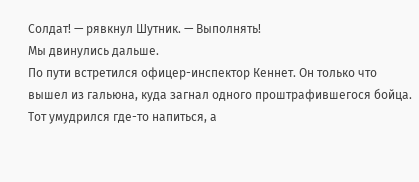Солдат! — рявкнул Шутник. — Выполнять!
Мы двинулись дальше.
По пути встретился офицер-инспектор Кеннет. Он только что вышел из гальюна, куда загнал одного проштрафившегося бойца. Тот умудрился где-то напиться, а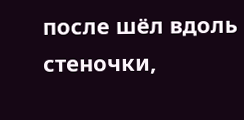после шёл вдоль стеночки,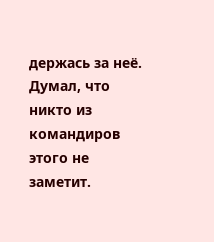держась за неё. Думал, что никто из командиров этого не заметит.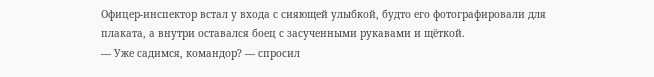Офицер-инспектор встал у входа с сияющей улыбкой, будто его фотографировали для плаката, а внутри оставался боец с засученными рукавами и щёткой.
— Уже садимся, командор? — спросил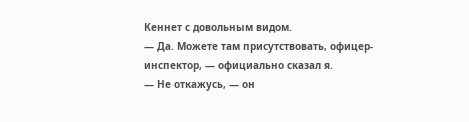Кеннет с довольным видом.
— Да. Можете там присутствовать, офицер-инспектор, — официально сказал я.
— Не откажусь, — он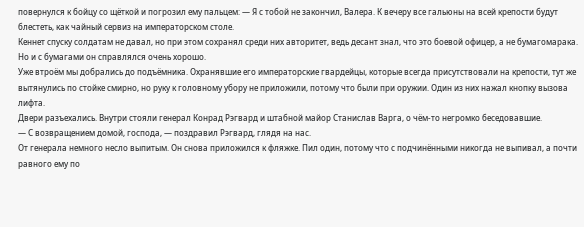повернулся к бойцу со щёткой и погрозил ему пальцем: — Я с тобой не закончил, Валера. К вечеру все гальюны на всей крепости будут блестеть, как чайный сервиз на императорском столе.
Кеннет спуску солдатам не давал, но при этом сохранял среди них авторитет, ведь десант знал, что это боевой офицер, а не бумагомарака. Но и с бумагами он справлялся очень хорошо.
Уже втроём мы добрались до подъёмника. Охранявшие его императорские гвардейцы, которые всегда присутствовали на крепости, тут же вытянулись по стойке смирно, но руку к головному убору не приложили, потому что были при оружии. Один из них нажал кнопку вызова лифта.
Двери разъехались. Внутри стояли генерал Конрад Рэгвард и штабной майор Станислав Варга, о чём-то негромко беседовавшие.
— С возвращением домой, господа, — поздравил Рэгвард, глядя на нас.
От генерала немного несло выпитым. Он снова приложился к фляжке. Пил один, потому что с подчинёнными никогда не выпивал, а почти равного ему по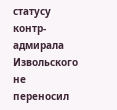статусу контр-адмирала Извольского не переносил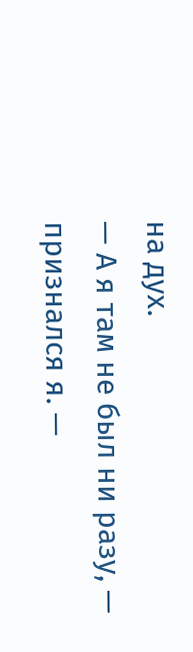на дух.
— А я там не был ни разу, — признался я. —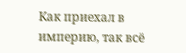Как приехал в империю, так всё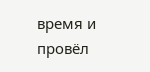время и провёл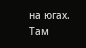на югах. Там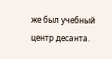же был учебный центр десанта.